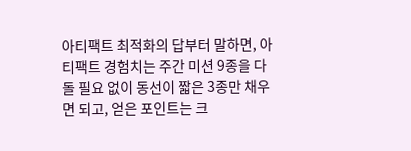아티팩트 최적화의 답부터 말하면, 아티팩트 경험치는 주간 미션 9종을 다 돌 필요 없이 동선이 짧은 3종만 채우면 되고, 얻은 포인트는 크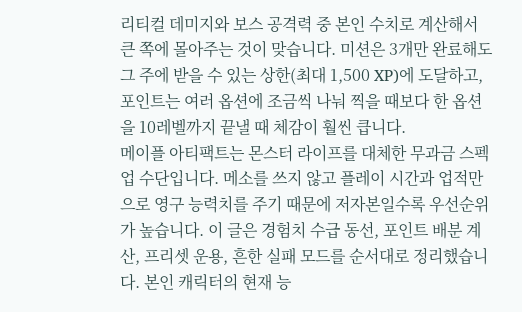리티컬 데미지와 보스 공격력 중 본인 수치로 계산해서 큰 쪽에 몰아주는 것이 맞습니다. 미션은 3개만 완료해도 그 주에 받을 수 있는 상한(최대 1,500 XP)에 도달하고, 포인트는 여러 옵션에 조금씩 나눠 찍을 때보다 한 옵션을 10레벨까지 끝낼 때 체감이 훨씬 큽니다.
메이플 아티팩트는 몬스터 라이프를 대체한 무과금 스펙업 수단입니다. 메소를 쓰지 않고 플레이 시간과 업적만으로 영구 능력치를 주기 때문에 저자본일수록 우선순위가 높습니다. 이 글은 경험치 수급 동선, 포인트 배분 계산, 프리셋 운용, 흔한 실패 모드를 순서대로 정리했습니다. 본인 캐릭터의 현재 능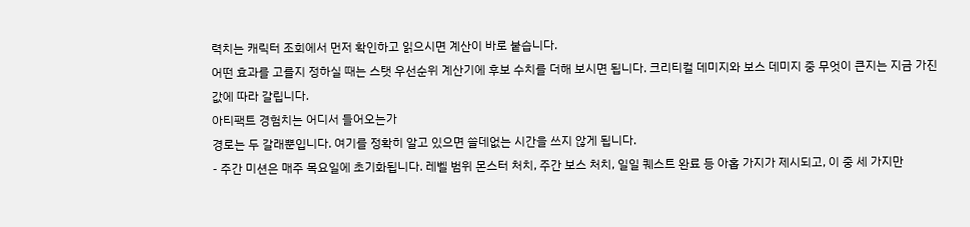력치는 캐릭터 조회에서 먼저 확인하고 읽으시면 계산이 바로 붙습니다.
어떤 효과를 고를지 정하실 때는 스탯 우선순위 계산기에 후보 수치를 더해 보시면 됩니다. 크리티컬 데미지와 보스 데미지 중 무엇이 큰지는 지금 가진 값에 따라 갈립니다.
아티팩트 경험치는 어디서 들어오는가
경로는 두 갈래뿐입니다. 여기를 정확히 알고 있으면 쓸데없는 시간을 쓰지 않게 됩니다.
- 주간 미션은 매주 목요일에 초기화됩니다. 레벨 범위 몬스터 처치, 주간 보스 처치, 일일 퀘스트 완료 등 아홉 가지가 제시되고, 이 중 세 가지만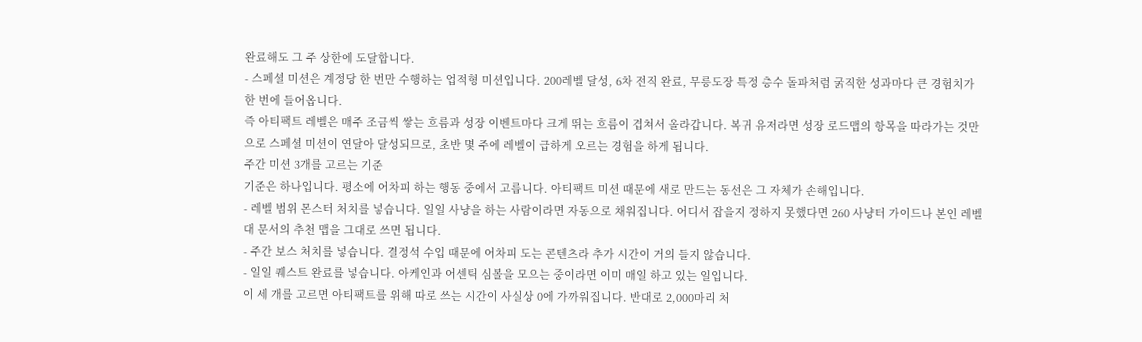완료해도 그 주 상한에 도달합니다.
- 스페셜 미션은 계정당 한 번만 수행하는 업적형 미션입니다. 200레벨 달성, 6차 전직 완료, 무릉도장 특정 층수 돌파처럼 굵직한 성과마다 큰 경험치가 한 번에 들어옵니다.
즉 아티팩트 레벨은 매주 조금씩 쌓는 흐름과 성장 이벤트마다 크게 뛰는 흐름이 겹쳐서 올라갑니다. 복귀 유저라면 성장 로드맵의 항목을 따라가는 것만으로 스페셜 미션이 연달아 달성되므로, 초반 몇 주에 레벨이 급하게 오르는 경험을 하게 됩니다.
주간 미션 3개를 고르는 기준
기준은 하나입니다. 평소에 어차피 하는 행동 중에서 고릅니다. 아티팩트 미션 때문에 새로 만드는 동선은 그 자체가 손해입니다.
- 레벨 범위 몬스터 처치를 넣습니다. 일일 사냥을 하는 사람이라면 자동으로 채워집니다. 어디서 잡을지 정하지 못했다면 260 사냥터 가이드나 본인 레벨대 문서의 추천 맵을 그대로 쓰면 됩니다.
- 주간 보스 처치를 넣습니다. 결정석 수입 때문에 어차피 도는 콘텐츠라 추가 시간이 거의 들지 않습니다.
- 일일 퀘스트 완료를 넣습니다. 아케인과 어센틱 심볼을 모으는 중이라면 이미 매일 하고 있는 일입니다.
이 세 개를 고르면 아티팩트를 위해 따로 쓰는 시간이 사실상 0에 가까워집니다. 반대로 2,000마리 처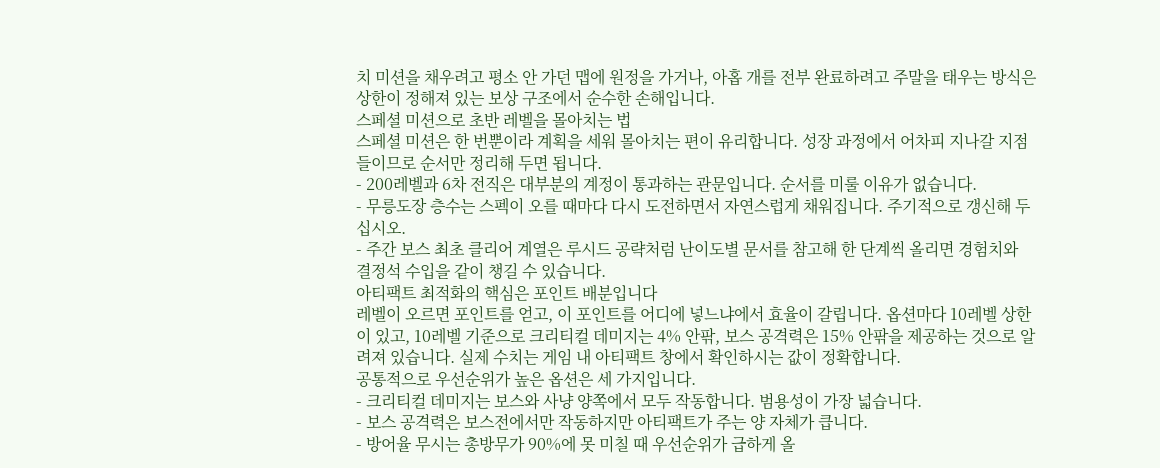치 미션을 채우려고 평소 안 가던 맵에 원정을 가거나, 아홉 개를 전부 완료하려고 주말을 태우는 방식은 상한이 정해져 있는 보상 구조에서 순수한 손해입니다.
스페셜 미션으로 초반 레벨을 몰아치는 법
스페셜 미션은 한 번뿐이라 계획을 세워 몰아치는 편이 유리합니다. 성장 과정에서 어차피 지나갈 지점들이므로 순서만 정리해 두면 됩니다.
- 200레벨과 6차 전직은 대부분의 계정이 통과하는 관문입니다. 순서를 미룰 이유가 없습니다.
- 무릉도장 층수는 스펙이 오를 때마다 다시 도전하면서 자연스럽게 채워집니다. 주기적으로 갱신해 두십시오.
- 주간 보스 최초 클리어 계열은 루시드 공략처럼 난이도별 문서를 참고해 한 단계씩 올리면 경험치와 결정석 수입을 같이 챙길 수 있습니다.
아티팩트 최적화의 핵심은 포인트 배분입니다
레벨이 오르면 포인트를 얻고, 이 포인트를 어디에 넣느냐에서 효율이 갈립니다. 옵션마다 10레벨 상한이 있고, 10레벨 기준으로 크리티컬 데미지는 4% 안팎, 보스 공격력은 15% 안팎을 제공하는 것으로 알려져 있습니다. 실제 수치는 게임 내 아티팩트 창에서 확인하시는 값이 정확합니다.
공통적으로 우선순위가 높은 옵션은 세 가지입니다.
- 크리티컬 데미지는 보스와 사냥 양쪽에서 모두 작동합니다. 범용성이 가장 넓습니다.
- 보스 공격력은 보스전에서만 작동하지만 아티팩트가 주는 양 자체가 큽니다.
- 방어율 무시는 총방무가 90%에 못 미칠 때 우선순위가 급하게 올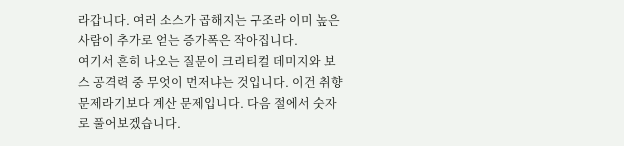라갑니다. 여러 소스가 곱해지는 구조라 이미 높은 사람이 추가로 얻는 증가폭은 작아집니다.
여기서 흔히 나오는 질문이 크리티컬 데미지와 보스 공격력 중 무엇이 먼저냐는 것입니다. 이건 취향 문제라기보다 계산 문제입니다. 다음 절에서 숫자로 풀어보겠습니다.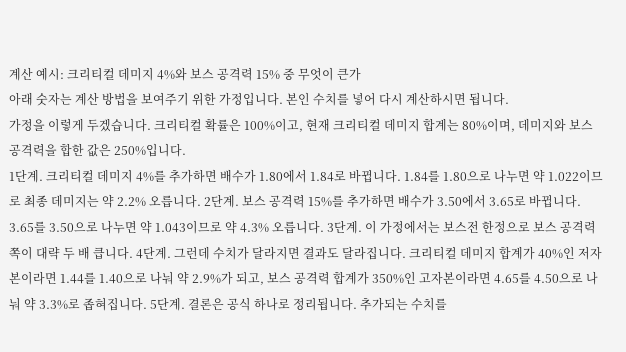계산 예시: 크리티컬 데미지 4%와 보스 공격력 15% 중 무엇이 큰가
아래 숫자는 계산 방법을 보여주기 위한 가정입니다. 본인 수치를 넣어 다시 계산하시면 됩니다.
가정을 이렇게 두겠습니다. 크리티컬 확률은 100%이고, 현재 크리티컬 데미지 합계는 80%이며, 데미지와 보스 공격력을 합한 값은 250%입니다.
1단계. 크리티컬 데미지 4%를 추가하면 배수가 1.80에서 1.84로 바뀝니다. 1.84를 1.80으로 나누면 약 1.022이므로 최종 데미지는 약 2.2% 오릅니다. 2단계. 보스 공격력 15%를 추가하면 배수가 3.50에서 3.65로 바뀝니다. 3.65를 3.50으로 나누면 약 1.043이므로 약 4.3% 오릅니다. 3단계. 이 가정에서는 보스전 한정으로 보스 공격력 쪽이 대략 두 배 큽니다. 4단계. 그런데 수치가 달라지면 결과도 달라집니다. 크리티컬 데미지 합계가 40%인 저자본이라면 1.44를 1.40으로 나눠 약 2.9%가 되고, 보스 공격력 합계가 350%인 고자본이라면 4.65를 4.50으로 나눠 약 3.3%로 좁혀집니다. 5단계. 결론은 공식 하나로 정리됩니다. 추가되는 수치를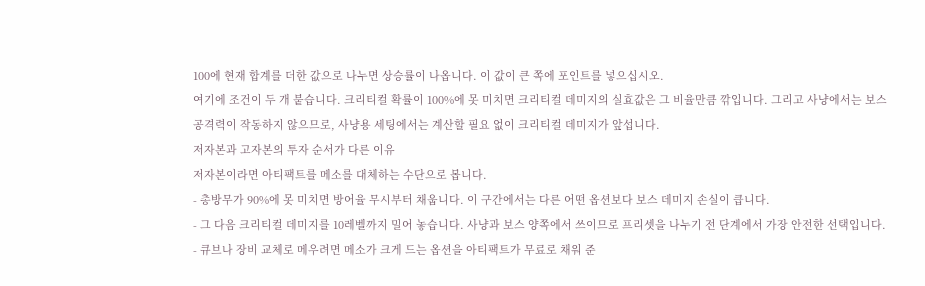100에 현재 합계를 더한 값으로 나누면 상승률이 나옵니다. 이 값이 큰 쪽에 포인트를 넣으십시오.
여기에 조건이 두 개 붙습니다. 크리티컬 확률이 100%에 못 미치면 크리티컬 데미지의 실효값은 그 비율만큼 깎입니다. 그리고 사냥에서는 보스 공격력이 작동하지 않으므로, 사냥용 세팅에서는 계산할 필요 없이 크리티컬 데미지가 앞섭니다.
저자본과 고자본의 투자 순서가 다른 이유
저자본이라면 아티팩트를 메소를 대체하는 수단으로 봅니다.
- 총방무가 90%에 못 미치면 방어율 무시부터 채웁니다. 이 구간에서는 다른 어떤 옵션보다 보스 데미지 손실이 큽니다.
- 그 다음 크리티컬 데미지를 10레벨까지 밀어 놓습니다. 사냥과 보스 양쪽에서 쓰이므로 프리셋을 나누기 전 단계에서 가장 안전한 선택입니다.
- 큐브나 장비 교체로 메우려면 메소가 크게 드는 옵션을 아티팩트가 무료로 채워 준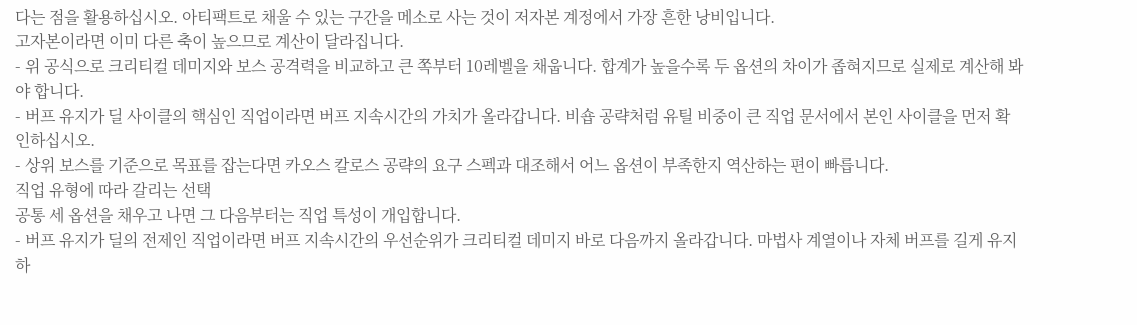다는 점을 활용하십시오. 아티팩트로 채울 수 있는 구간을 메소로 사는 것이 저자본 계정에서 가장 흔한 낭비입니다.
고자본이라면 이미 다른 축이 높으므로 계산이 달라집니다.
- 위 공식으로 크리티컬 데미지와 보스 공격력을 비교하고 큰 쪽부터 10레벨을 채웁니다. 합계가 높을수록 두 옵션의 차이가 좁혀지므로 실제로 계산해 봐야 합니다.
- 버프 유지가 딜 사이클의 핵심인 직업이라면 버프 지속시간의 가치가 올라갑니다. 비숍 공략처럼 유틸 비중이 큰 직업 문서에서 본인 사이클을 먼저 확인하십시오.
- 상위 보스를 기준으로 목표를 잡는다면 카오스 칼로스 공략의 요구 스펙과 대조해서 어느 옵션이 부족한지 역산하는 편이 빠릅니다.
직업 유형에 따라 갈리는 선택
공통 세 옵션을 채우고 나면 그 다음부터는 직업 특성이 개입합니다.
- 버프 유지가 딜의 전제인 직업이라면 버프 지속시간의 우선순위가 크리티컬 데미지 바로 다음까지 올라갑니다. 마법사 계열이나 자체 버프를 길게 유지하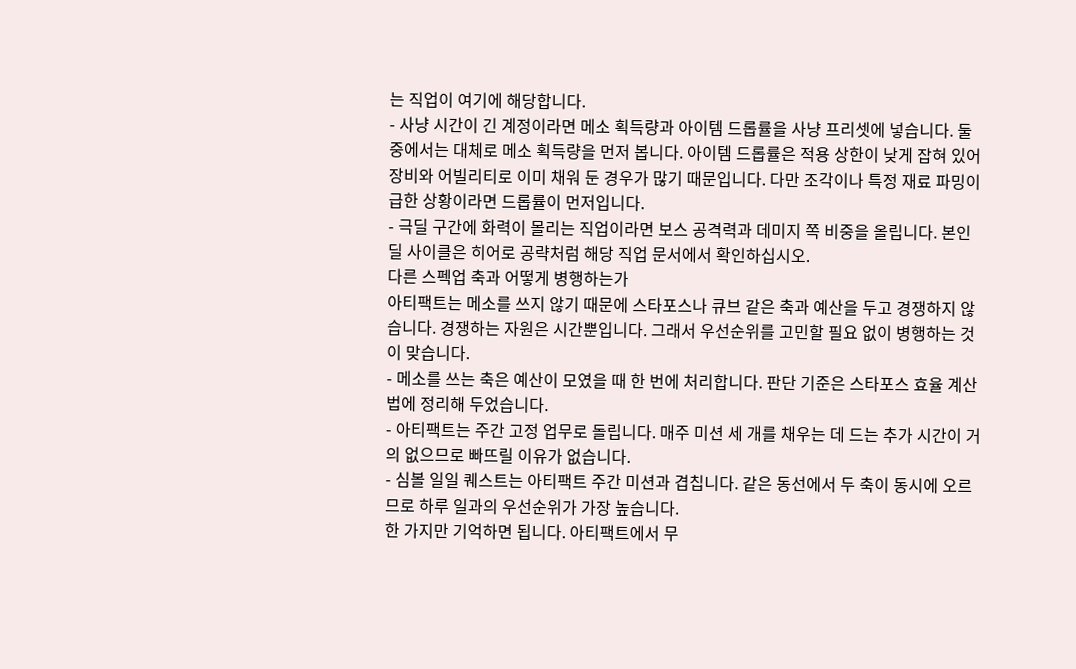는 직업이 여기에 해당합니다.
- 사냥 시간이 긴 계정이라면 메소 획득량과 아이템 드롭률을 사냥 프리셋에 넣습니다. 둘 중에서는 대체로 메소 획득량을 먼저 봅니다. 아이템 드롭률은 적용 상한이 낮게 잡혀 있어 장비와 어빌리티로 이미 채워 둔 경우가 많기 때문입니다. 다만 조각이나 특정 재료 파밍이 급한 상황이라면 드롭률이 먼저입니다.
- 극딜 구간에 화력이 몰리는 직업이라면 보스 공격력과 데미지 쪽 비중을 올립니다. 본인 딜 사이클은 히어로 공략처럼 해당 직업 문서에서 확인하십시오.
다른 스펙업 축과 어떻게 병행하는가
아티팩트는 메소를 쓰지 않기 때문에 스타포스나 큐브 같은 축과 예산을 두고 경쟁하지 않습니다. 경쟁하는 자원은 시간뿐입니다. 그래서 우선순위를 고민할 필요 없이 병행하는 것이 맞습니다.
- 메소를 쓰는 축은 예산이 모였을 때 한 번에 처리합니다. 판단 기준은 스타포스 효율 계산법에 정리해 두었습니다.
- 아티팩트는 주간 고정 업무로 돌립니다. 매주 미션 세 개를 채우는 데 드는 추가 시간이 거의 없으므로 빠뜨릴 이유가 없습니다.
- 심볼 일일 퀘스트는 아티팩트 주간 미션과 겹칩니다. 같은 동선에서 두 축이 동시에 오르므로 하루 일과의 우선순위가 가장 높습니다.
한 가지만 기억하면 됩니다. 아티팩트에서 무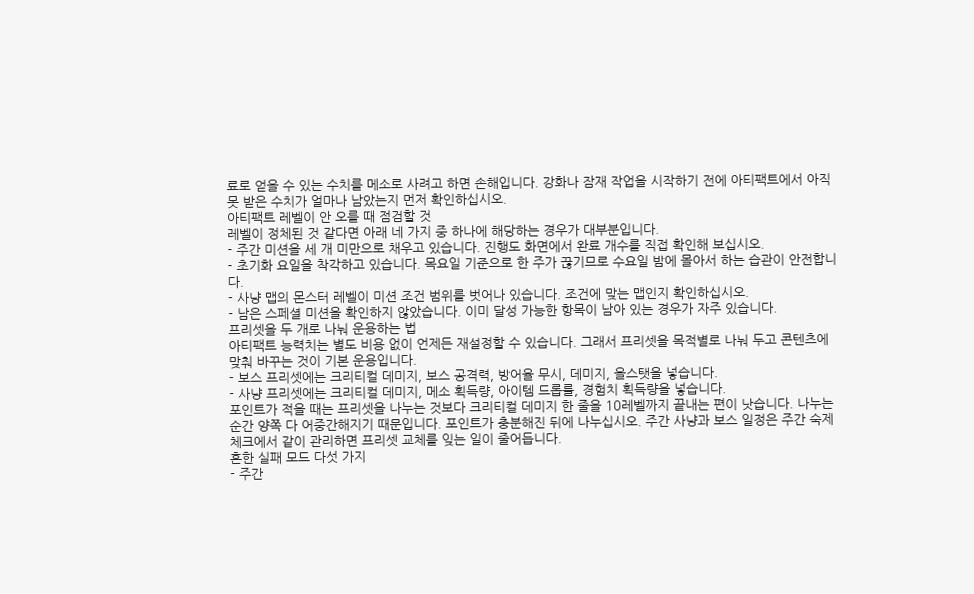료로 얻을 수 있는 수치를 메소로 사려고 하면 손해입니다. 강화나 잠재 작업을 시작하기 전에 아티팩트에서 아직 못 받은 수치가 얼마나 남았는지 먼저 확인하십시오.
아티팩트 레벨이 안 오를 때 점검할 것
레벨이 정체된 것 같다면 아래 네 가지 중 하나에 해당하는 경우가 대부분입니다.
- 주간 미션을 세 개 미만으로 채우고 있습니다. 진행도 화면에서 완료 개수를 직접 확인해 보십시오.
- 초기화 요일을 착각하고 있습니다. 목요일 기준으로 한 주가 끊기므로 수요일 밤에 몰아서 하는 습관이 안전합니다.
- 사냥 맵의 몬스터 레벨이 미션 조건 범위를 벗어나 있습니다. 조건에 맞는 맵인지 확인하십시오.
- 남은 스페셜 미션을 확인하지 않았습니다. 이미 달성 가능한 항목이 남아 있는 경우가 자주 있습니다.
프리셋을 두 개로 나눠 운용하는 법
아티팩트 능력치는 별도 비용 없이 언제든 재설정할 수 있습니다. 그래서 프리셋을 목적별로 나눠 두고 콘텐츠에 맞춰 바꾸는 것이 기본 운용입니다.
- 보스 프리셋에는 크리티컬 데미지, 보스 공격력, 방어율 무시, 데미지, 올스탯을 넣습니다.
- 사냥 프리셋에는 크리티컬 데미지, 메소 획득량, 아이템 드롭률, 경험치 획득량을 넣습니다.
포인트가 적을 때는 프리셋을 나누는 것보다 크리티컬 데미지 한 줄을 10레벨까지 끝내는 편이 낫습니다. 나누는 순간 양쪽 다 어중간해지기 때문입니다. 포인트가 충분해진 뒤에 나누십시오. 주간 사냥과 보스 일정은 주간 숙제 체크에서 같이 관리하면 프리셋 교체를 잊는 일이 줄어듭니다.
흔한 실패 모드 다섯 가지
- 주간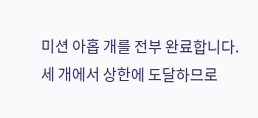미션 아홉 개를 전부 완료합니다. 세 개에서 상한에 도달하므로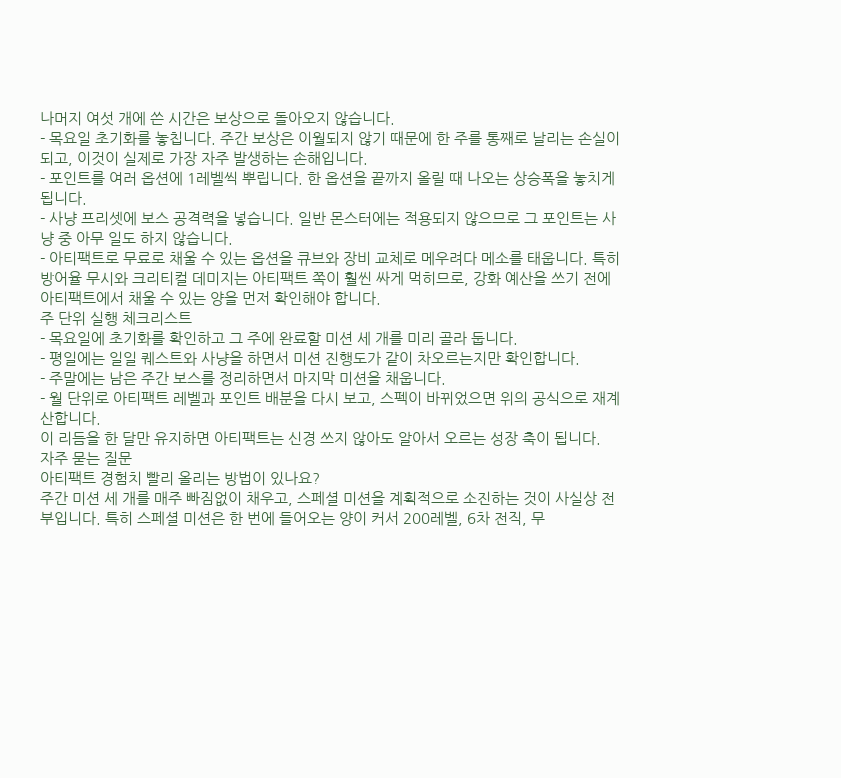나머지 여섯 개에 쓴 시간은 보상으로 돌아오지 않습니다.
- 목요일 초기화를 놓칩니다. 주간 보상은 이월되지 않기 때문에 한 주를 통째로 날리는 손실이 되고, 이것이 실제로 가장 자주 발생하는 손해입니다.
- 포인트를 여러 옵션에 1레벨씩 뿌립니다. 한 옵션을 끝까지 올릴 때 나오는 상승폭을 놓치게 됩니다.
- 사냥 프리셋에 보스 공격력을 넣습니다. 일반 몬스터에는 적용되지 않으므로 그 포인트는 사냥 중 아무 일도 하지 않습니다.
- 아티팩트로 무료로 채울 수 있는 옵션을 큐브와 장비 교체로 메우려다 메소를 태웁니다. 특히 방어율 무시와 크리티컬 데미지는 아티팩트 쪽이 훨씬 싸게 먹히므로, 강화 예산을 쓰기 전에 아티팩트에서 채울 수 있는 양을 먼저 확인해야 합니다.
주 단위 실행 체크리스트
- 목요일에 초기화를 확인하고 그 주에 완료할 미션 세 개를 미리 골라 둡니다.
- 평일에는 일일 퀘스트와 사냥을 하면서 미션 진행도가 같이 차오르는지만 확인합니다.
- 주말에는 남은 주간 보스를 정리하면서 마지막 미션을 채웁니다.
- 월 단위로 아티팩트 레벨과 포인트 배분을 다시 보고, 스펙이 바뀌었으면 위의 공식으로 재계산합니다.
이 리듬을 한 달만 유지하면 아티팩트는 신경 쓰지 않아도 알아서 오르는 성장 축이 됩니다.
자주 묻는 질문
아티팩트 경험치 빨리 올리는 방법이 있나요?
주간 미션 세 개를 매주 빠짐없이 채우고, 스페셜 미션을 계획적으로 소진하는 것이 사실상 전부입니다. 특히 스페셜 미션은 한 번에 들어오는 양이 커서 200레벨, 6차 전직, 무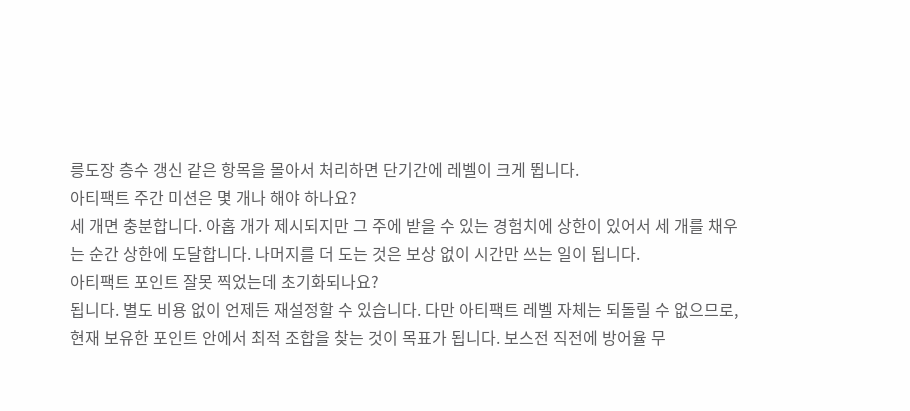릉도장 층수 갱신 같은 항목을 몰아서 처리하면 단기간에 레벨이 크게 뜁니다.
아티팩트 주간 미션은 몇 개나 해야 하나요?
세 개면 충분합니다. 아홉 개가 제시되지만 그 주에 받을 수 있는 경험치에 상한이 있어서 세 개를 채우는 순간 상한에 도달합니다. 나머지를 더 도는 것은 보상 없이 시간만 쓰는 일이 됩니다.
아티팩트 포인트 잘못 찍었는데 초기화되나요?
됩니다. 별도 비용 없이 언제든 재설정할 수 있습니다. 다만 아티팩트 레벨 자체는 되돌릴 수 없으므로, 현재 보유한 포인트 안에서 최적 조합을 찾는 것이 목표가 됩니다. 보스전 직전에 방어율 무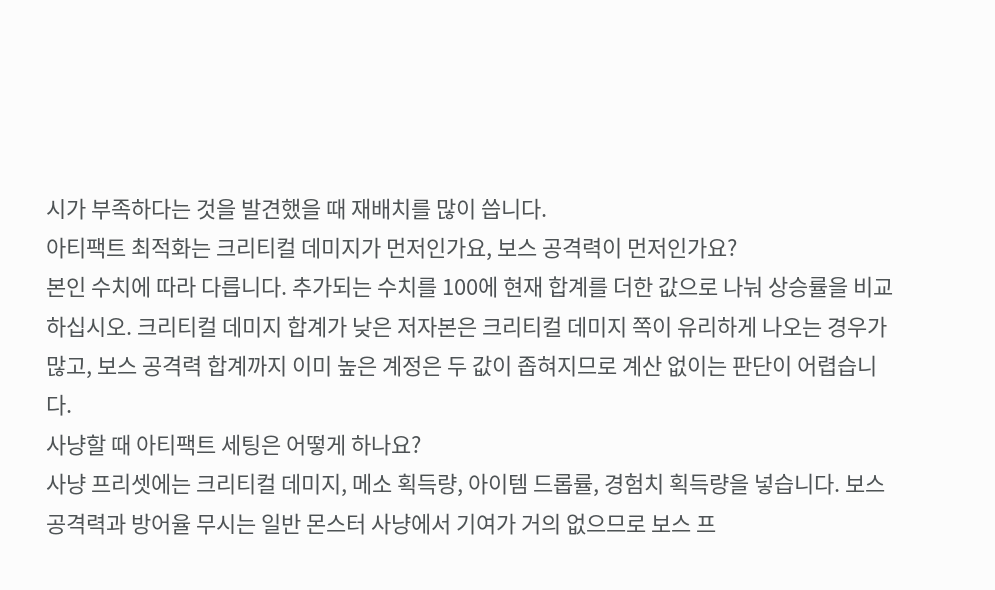시가 부족하다는 것을 발견했을 때 재배치를 많이 씁니다.
아티팩트 최적화는 크리티컬 데미지가 먼저인가요, 보스 공격력이 먼저인가요?
본인 수치에 따라 다릅니다. 추가되는 수치를 100에 현재 합계를 더한 값으로 나눠 상승률을 비교하십시오. 크리티컬 데미지 합계가 낮은 저자본은 크리티컬 데미지 쪽이 유리하게 나오는 경우가 많고, 보스 공격력 합계까지 이미 높은 계정은 두 값이 좁혀지므로 계산 없이는 판단이 어렵습니다.
사냥할 때 아티팩트 세팅은 어떻게 하나요?
사냥 프리셋에는 크리티컬 데미지, 메소 획득량, 아이템 드롭률, 경험치 획득량을 넣습니다. 보스 공격력과 방어율 무시는 일반 몬스터 사냥에서 기여가 거의 없으므로 보스 프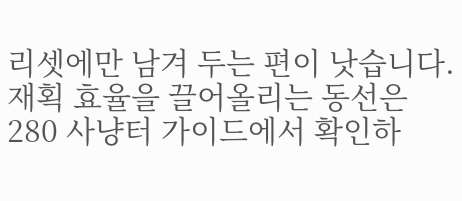리셋에만 남겨 두는 편이 낫습니다. 재획 효율을 끌어올리는 동선은 280 사냥터 가이드에서 확인하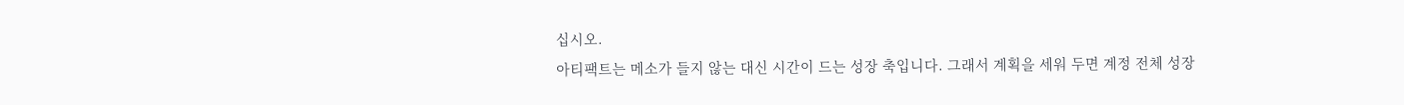십시오.
아티팩트는 메소가 들지 않는 대신 시간이 드는 성장 축입니다. 그래서 계획을 세워 두면 계정 전체 성장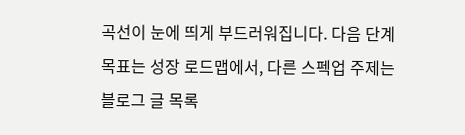곡선이 눈에 띄게 부드러워집니다. 다음 단계 목표는 성장 로드맵에서, 다른 스펙업 주제는 블로그 글 목록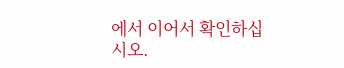에서 이어서 확인하십시오.